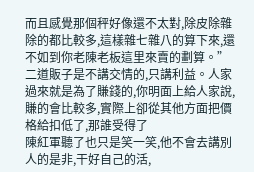而且感覺那個秤好像還不太對,除皮除雜除的都比較多,這樣雜七雜八的算下來,還不如到你老陳老板這里來賣的劃算。”
二道販子是不講交情的,只講利益。人家過來就是為了賺錢的,你明面上給人家說,賺的會比較多,實際上卻從其他方面把價格給扣低了,那誰受得了
陳紅軍聽了也只是笑一笑,他不會去講別人的是非,干好自己的活,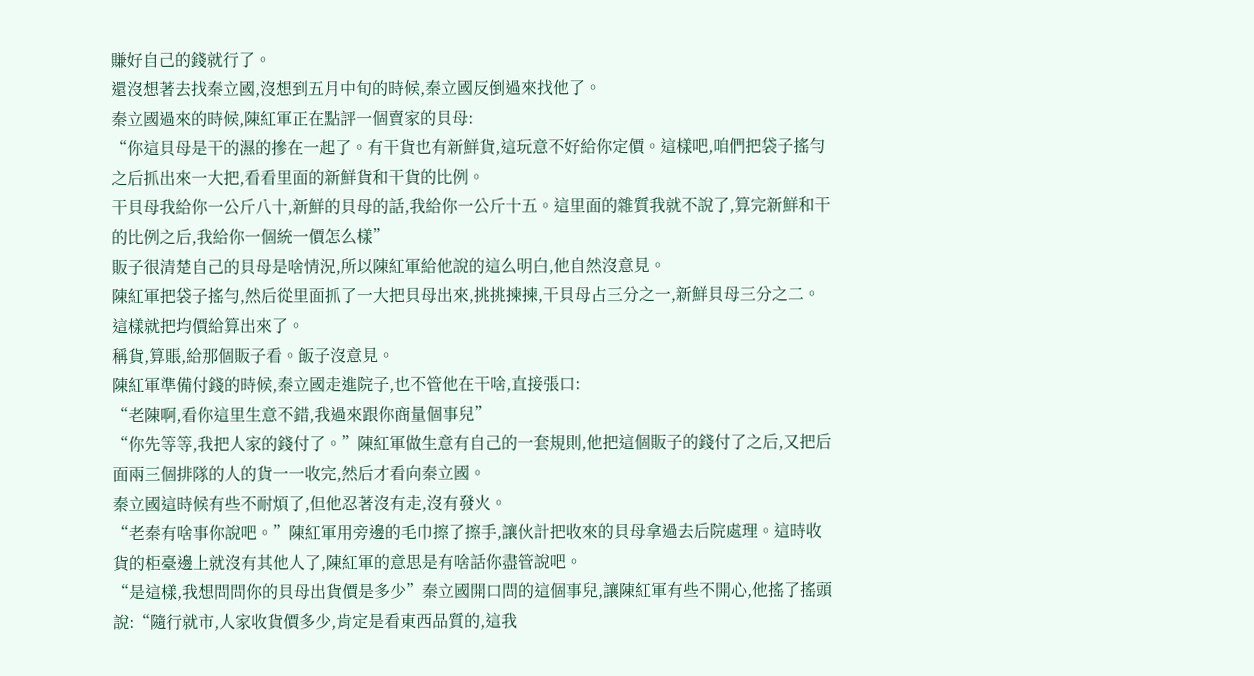賺好自己的錢就行了。
還沒想著去找秦立國,沒想到五月中旬的時候,秦立國反倒過來找他了。
秦立國過來的時候,陳紅軍正在點評一個賣家的貝母:
“你這貝母是干的濕的摻在一起了。有干貨也有新鮮貨,這玩意不好給你定價。這樣吧,咱們把袋子搖勻之后抓出來一大把,看看里面的新鮮貨和干貨的比例。
干貝母我給你一公斤八十,新鮮的貝母的話,我給你一公斤十五。這里面的雜質我就不說了,算完新鮮和干的比例之后,我給你一個統一價怎么樣”
販子很清楚自己的貝母是啥情況,所以陳紅軍給他說的這么明白,他自然沒意見。
陳紅軍把袋子搖勻,然后從里面抓了一大把貝母出來,挑挑揀揀,干貝母占三分之一,新鮮貝母三分之二。這樣就把均價給算出來了。
稱貨,算賬,給那個販子看。飯子沒意見。
陳紅軍準備付錢的時候,秦立國走進院子,也不管他在干啥,直接張口:
“老陳啊,看你這里生意不錯,我過來跟你商量個事兒”
“你先等等,我把人家的錢付了。”陳紅軍做生意有自己的一套規則,他把這個販子的錢付了之后,又把后面兩三個排隊的人的貨一一收完,然后才看向秦立國。
秦立國這時候有些不耐煩了,但他忍著沒有走,沒有發火。
“老秦有啥事你說吧。”陳紅軍用旁邊的毛巾擦了擦手,讓伙計把收來的貝母拿過去后院處理。這時收貨的柜臺邊上就沒有其他人了,陳紅軍的意思是有啥話你盡管說吧。
“是這樣,我想問問你的貝母出貨價是多少”秦立國開口問的這個事兒,讓陳紅軍有些不開心,他搖了搖頭說:“隨行就市,人家收貨價多少,肯定是看東西品質的,這我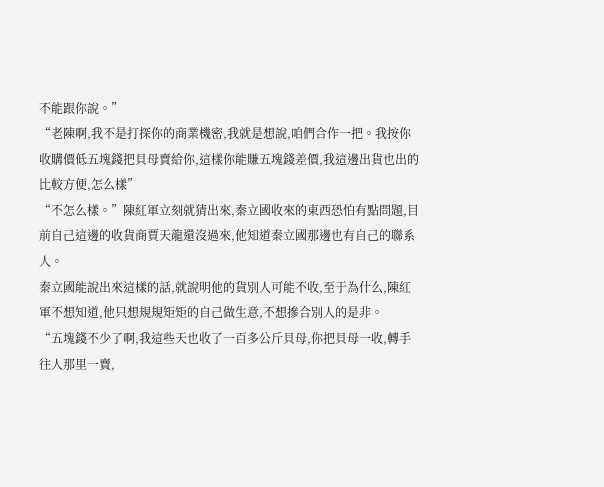不能跟你說。”
“老陳啊,我不是打探你的商業機密,我就是想說,咱們合作一把。我按你收購價低五塊錢把貝母賣給你,這樣你能賺五塊錢差價,我這邊出貨也出的比較方便,怎么樣”
“不怎么樣。”陳紅軍立刻就猜出來,秦立國收來的東西恐怕有點問題,目前自己這邊的收貨商賈天龍還沒過來,他知道秦立國那邊也有自己的聯系人。
秦立國能說出來這樣的話,就說明他的貨別人可能不收,至于為什么,陳紅軍不想知道,他只想規規矩矩的自己做生意,不想摻合別人的是非。
“五塊錢不少了啊,我這些天也收了一百多公斤貝母,你把貝母一收,轉手往人那里一賣,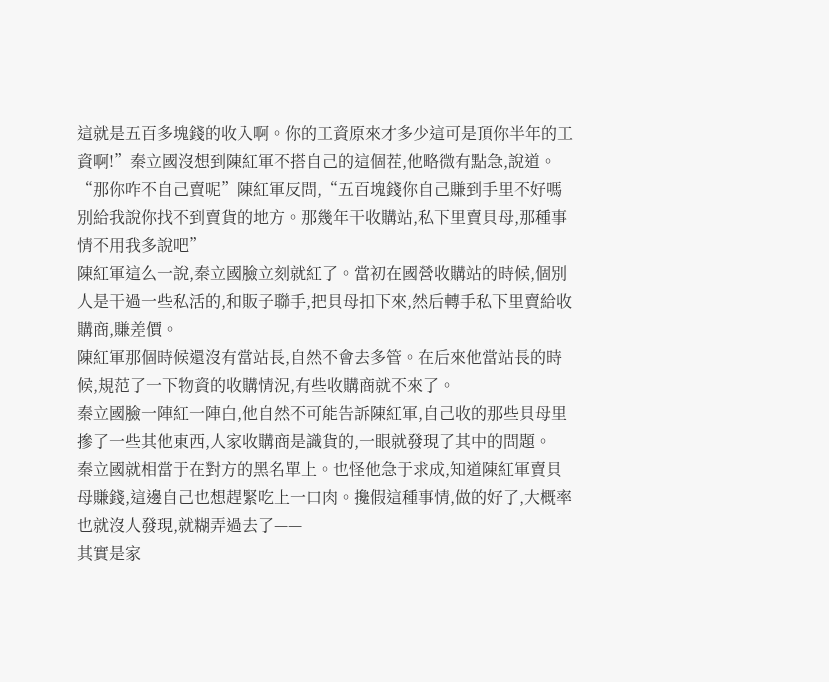這就是五百多塊錢的收入啊。你的工資原來才多少這可是頂你半年的工資啊!”秦立國沒想到陳紅軍不搭自己的這個茬,他略微有點急,說道。
“那你咋不自己賣呢”陳紅軍反問,“五百塊錢你自己賺到手里不好嗎別給我說你找不到賣貨的地方。那幾年干收購站,私下里賣貝母,那種事情不用我多說吧”
陳紅軍這么一說,秦立國臉立刻就紅了。當初在國營收購站的時候,個別人是干過一些私活的,和販子聯手,把貝母扣下來,然后轉手私下里賣給收購商,賺差價。
陳紅軍那個時候還沒有當站長,自然不會去多管。在后來他當站長的時候,規范了一下物資的收購情況,有些收購商就不來了。
秦立國臉一陣紅一陣白,他自然不可能告訴陳紅軍,自己收的那些貝母里摻了一些其他東西,人家收購商是識貨的,一眼就發現了其中的問題。
秦立國就相當于在對方的黑名單上。也怪他急于求成,知道陳紅軍賣貝母賺錢,這邊自己也想趕緊吃上一口肉。攙假這種事情,做的好了,大概率也就沒人發現,就糊弄過去了——
其實是家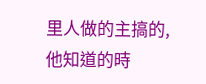里人做的主搞的,他知道的時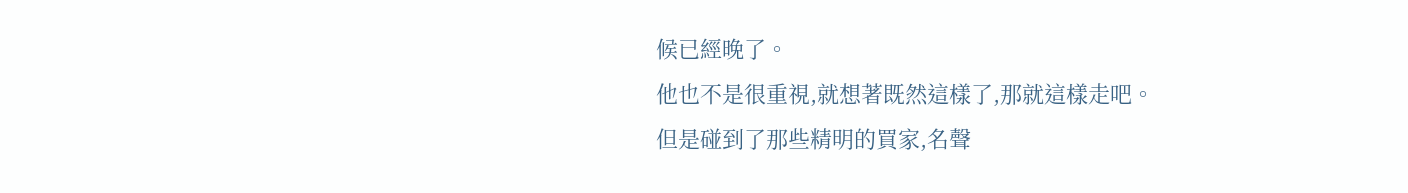候已經晚了。
他也不是很重視,就想著既然這樣了,那就這樣走吧。
但是碰到了那些精明的買家,名聲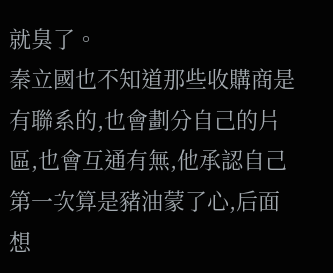就臭了。
秦立國也不知道那些收購商是有聯系的,也會劃分自己的片區,也會互通有無,他承認自己第一次算是豬油蒙了心,后面想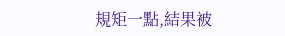規矩一點,結果被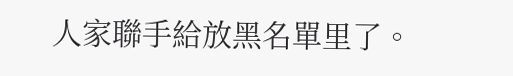人家聯手給放黑名單里了。